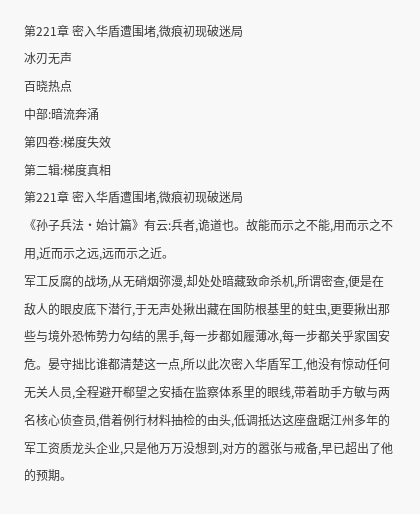第221章 密入华盾遭围堵,微痕初现破迷局
冰刃无声
百晓热点
中部:暗流奔涌
第四卷:梯度失效
第二辑:梯度真相
第221章 密入华盾遭围堵,微痕初现破迷局
《孙子兵法·始计篇》有云:兵者,诡道也。故能而示之不能,用而示之不用,近而示之远,远而示之近。
军工反腐的战场,从无硝烟弥漫,却处处暗藏致命杀机,所谓密查,便是在敌人的眼皮底下潜行,于无声处揪出藏在国防根基里的蛀虫,更要揪出那些与境外恐怖势力勾结的黑手,每一步都如履薄冰,每一步都关乎家国安危。晏守拙比谁都清楚这一点,所以此次密入华盾军工,他没有惊动任何无关人员,全程避开郗望之安插在监察体系里的眼线,带着助手方敏与两名核心侦查员,借着例行材料抽检的由头,低调抵达这座盘踞江州多年的军工资质龙头企业,只是他万万没想到,对方的嚣张与戒备,早已超出了他的预期。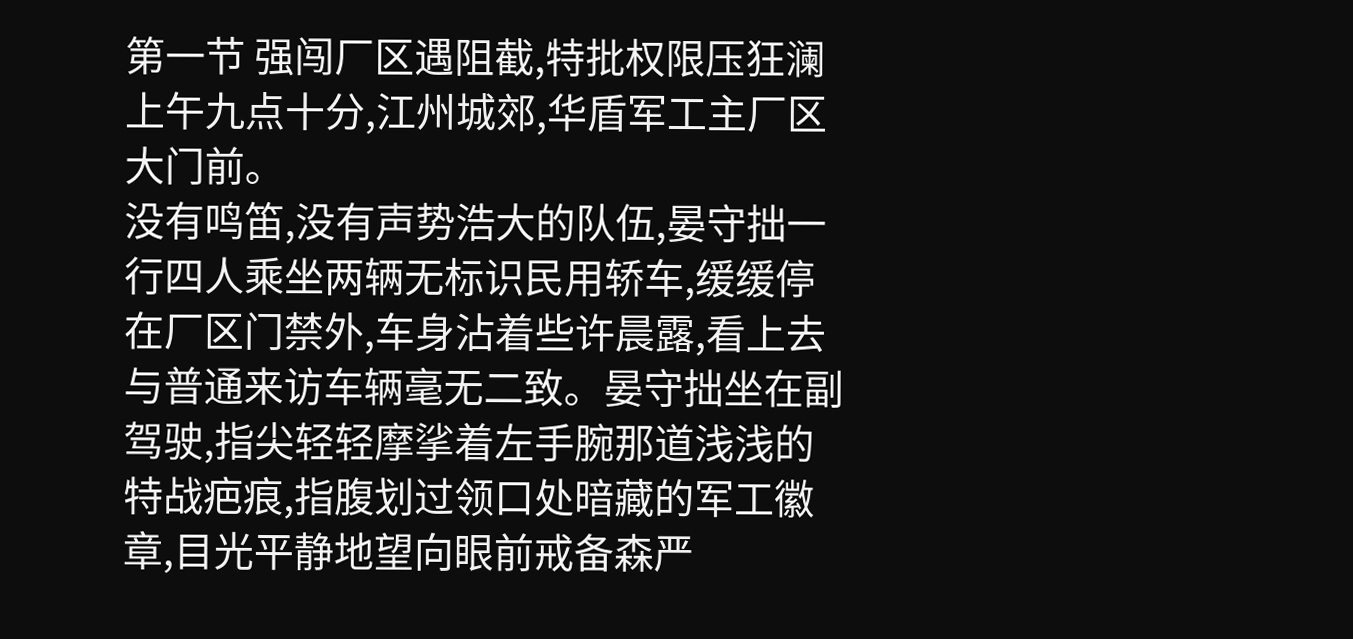第一节 强闯厂区遇阻截,特批权限压狂澜
上午九点十分,江州城郊,华盾军工主厂区大门前。
没有鸣笛,没有声势浩大的队伍,晏守拙一行四人乘坐两辆无标识民用轿车,缓缓停在厂区门禁外,车身沾着些许晨露,看上去与普通来访车辆毫无二致。晏守拙坐在副驾驶,指尖轻轻摩挲着左手腕那道浅浅的特战疤痕,指腹划过领口处暗藏的军工徽章,目光平静地望向眼前戒备森严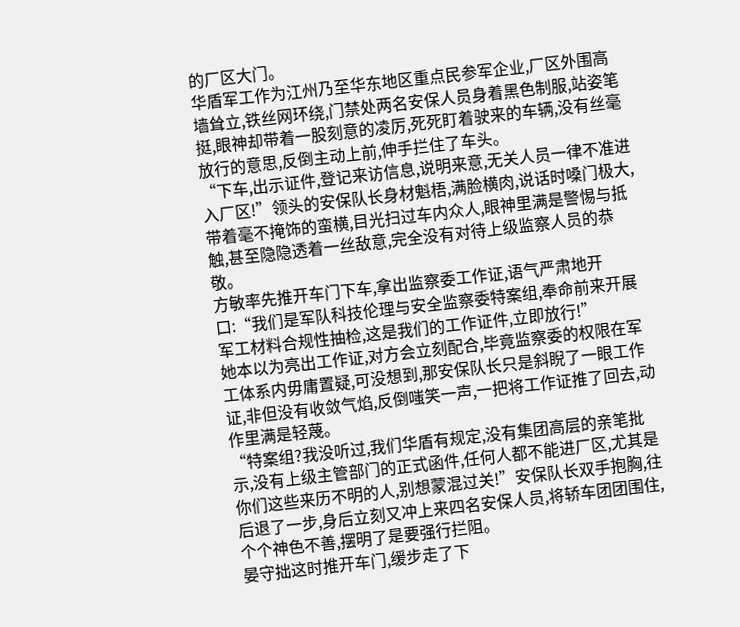的厂区大门。
华盾军工作为江州乃至华东地区重点民参军企业,厂区外围高墙耸立,铁丝网环绕,门禁处两名安保人员身着黑色制服,站姿笔挺,眼神却带着一股刻意的凌厉,死死盯着驶来的车辆,没有丝毫放行的意思,反倒主动上前,伸手拦住了车头。
“下车,出示证件,登记来访信息,说明来意,无关人员一律不准进入厂区!”领头的安保队长身材魁梧,满脸横肉,说话时嗓门极大,带着毫不掩饰的蛮横,目光扫过车内众人,眼神里满是警惕与抵触,甚至隐隐透着一丝敌意,完全没有对待上级监察人员的恭敬。
方敏率先推开车门下车,拿出监察委工作证,语气严肃地开口:“我们是军队科技伦理与安全监察委特案组,奉命前来开展军工材料合规性抽检,这是我们的工作证件,立即放行!”
她本以为亮出工作证,对方会立刻配合,毕竟监察委的权限在军工体系内毋庸置疑,可没想到,那安保队长只是斜睨了一眼工作证,非但没有收敛气焰,反倒嗤笑一声,一把将工作证推了回去,动作里满是轻蔑。
“特案组?我没听过,我们华盾有规定,没有集团高层的亲笔批示,没有上级主管部门的正式函件,任何人都不能进厂区,尤其是你们这些来历不明的人,别想蒙混过关!”安保队长双手抱胸,往后退了一步,身后立刻又冲上来四名安保人员,将轿车团团围住,个个神色不善,摆明了是要强行拦阻。
晏守拙这时推开车门,缓步走了下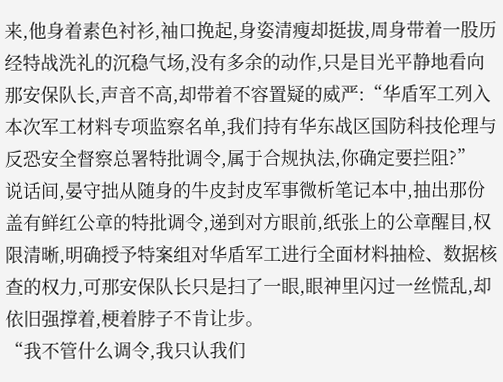来,他身着素色衬衫,袖口挽起,身姿清瘦却挺拔,周身带着一股历经特战洗礼的沉稳气场,没有多余的动作,只是目光平静地看向那安保队长,声音不高,却带着不容置疑的威严:“华盾军工列入本次军工材料专项监察名单,我们持有华东战区国防科技伦理与反恐安全督察总署特批调令,属于合规执法,你确定要拦阻?”
说话间,晏守拙从随身的牛皮封皮军事微析笔记本中,抽出那份盖有鲜红公章的特批调令,递到对方眼前,纸张上的公章醒目,权限清晰,明确授予特案组对华盾军工进行全面材料抽检、数据核查的权力,可那安保队长只是扫了一眼,眼神里闪过一丝慌乱,却依旧强撑着,梗着脖子不肯让步。
“我不管什么调令,我只认我们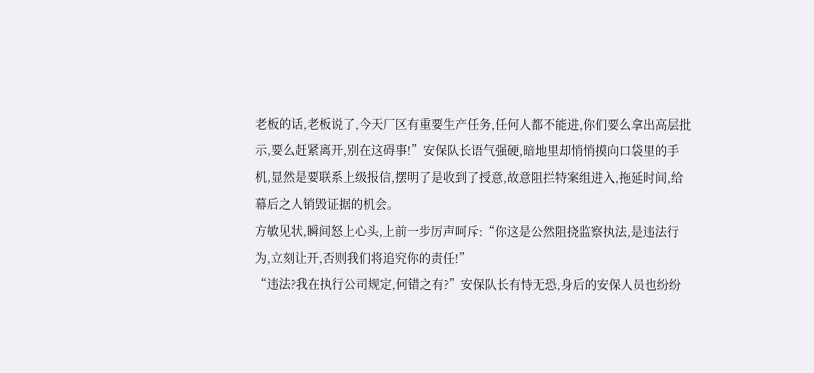老板的话,老板说了,今天厂区有重要生产任务,任何人都不能进,你们要么拿出高层批示,要么赶紧离开,别在这碍事!”安保队长语气强硬,暗地里却悄悄摸向口袋里的手机,显然是要联系上级报信,摆明了是收到了授意,故意阻拦特案组进入,拖延时间,给幕后之人销毁证据的机会。
方敏见状,瞬间怒上心头,上前一步厉声呵斥:“你这是公然阻挠监察执法,是违法行为,立刻让开,否则我们将追究你的责任!”
“违法?我在执行公司规定,何错之有?”安保队长有恃无恐,身后的安保人员也纷纷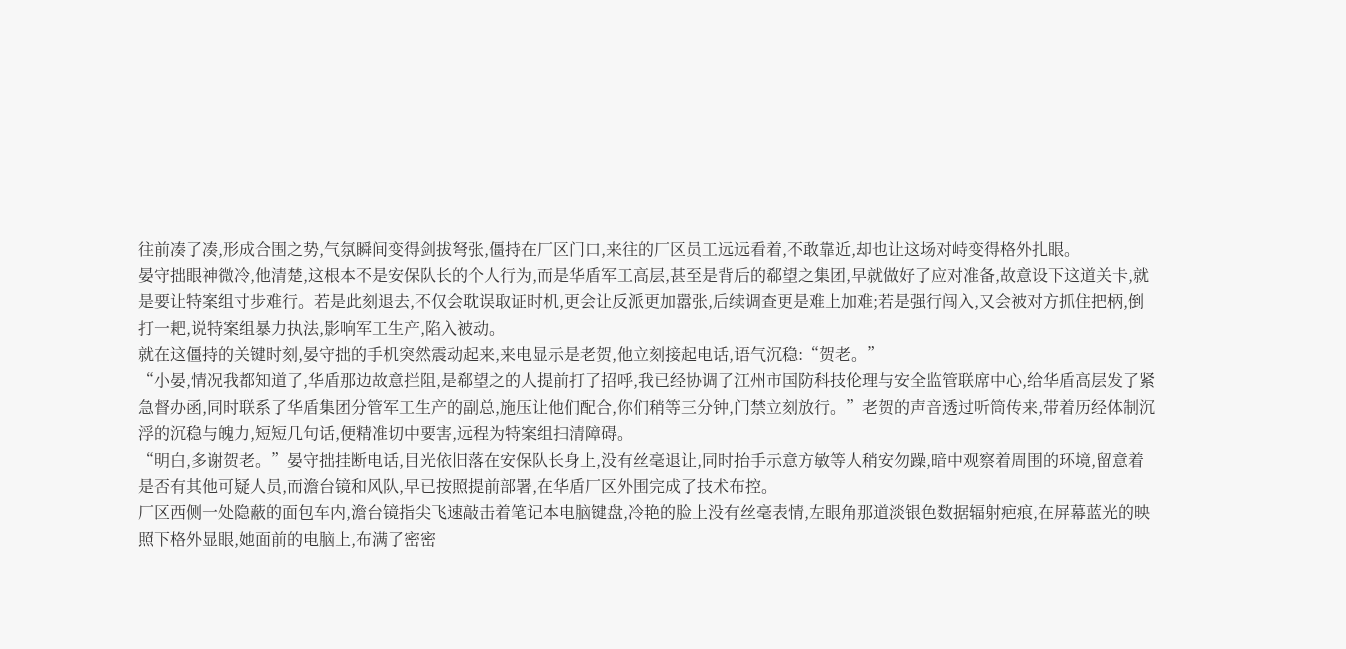往前凑了凑,形成合围之势,气氛瞬间变得剑拔弩张,僵持在厂区门口,来往的厂区员工远远看着,不敢靠近,却也让这场对峙变得格外扎眼。
晏守拙眼神微冷,他清楚,这根本不是安保队长的个人行为,而是华盾军工高层,甚至是背后的郗望之集团,早就做好了应对准备,故意设下这道关卡,就是要让特案组寸步难行。若是此刻退去,不仅会耽误取证时机,更会让反派更加嚣张,后续调查更是难上加难;若是强行闯入,又会被对方抓住把柄,倒打一耙,说特案组暴力执法,影响军工生产,陷入被动。
就在这僵持的关键时刻,晏守拙的手机突然震动起来,来电显示是老贺,他立刻接起电话,语气沉稳:“贺老。”
“小晏,情况我都知道了,华盾那边故意拦阻,是郗望之的人提前打了招呼,我已经协调了江州市国防科技伦理与安全监管联席中心,给华盾高层发了紧急督办函,同时联系了华盾集团分管军工生产的副总,施压让他们配合,你们稍等三分钟,门禁立刻放行。”老贺的声音透过听筒传来,带着历经体制沉浮的沉稳与魄力,短短几句话,便精准切中要害,远程为特案组扫清障碍。
“明白,多谢贺老。”晏守拙挂断电话,目光依旧落在安保队长身上,没有丝毫退让,同时抬手示意方敏等人稍安勿躁,暗中观察着周围的环境,留意着是否有其他可疑人员,而澹台镜和风队,早已按照提前部署,在华盾厂区外围完成了技术布控。
厂区西侧一处隐蔽的面包车内,澹台镜指尖飞速敲击着笔记本电脑键盘,冷艳的脸上没有丝毫表情,左眼角那道淡银色数据辐射疤痕,在屏幕蓝光的映照下格外显眼,她面前的电脑上,布满了密密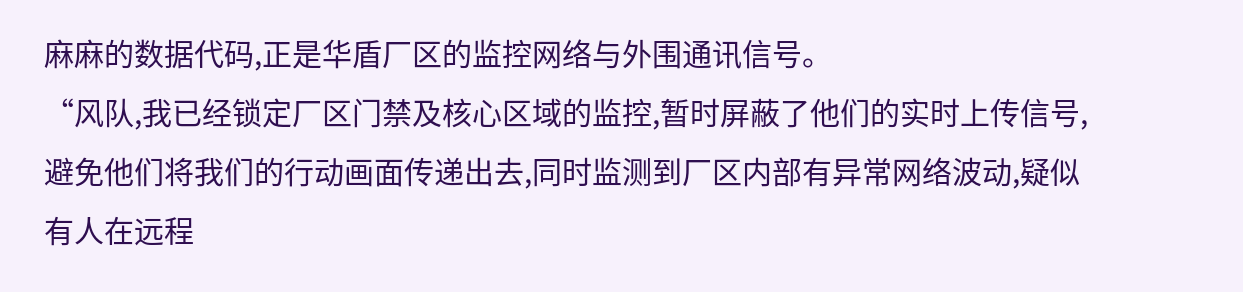麻麻的数据代码,正是华盾厂区的监控网络与外围通讯信号。
“风队,我已经锁定厂区门禁及核心区域的监控,暂时屏蔽了他们的实时上传信号,避免他们将我们的行动画面传递出去,同时监测到厂区内部有异常网络波动,疑似有人在远程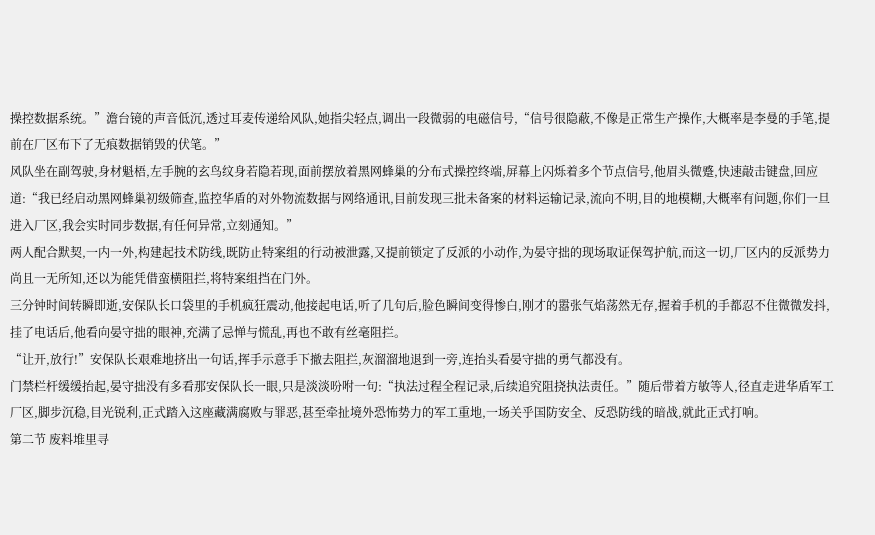操控数据系统。”澹台镜的声音低沉,透过耳麦传递给风队,她指尖轻点,调出一段微弱的电磁信号,“信号很隐蔽,不像是正常生产操作,大概率是李曼的手笔,提前在厂区布下了无痕数据销毁的伏笔。”
风队坐在副驾驶,身材魁梧,左手腕的玄鸟纹身若隐若现,面前摆放着黑网蜂巢的分布式操控终端,屏幕上闪烁着多个节点信号,他眉头微蹙,快速敲击键盘,回应道:“我已经启动黑网蜂巢初级筛查,监控华盾的对外物流数据与网络通讯,目前发现三批未备案的材料运输记录,流向不明,目的地模糊,大概率有问题,你们一旦进入厂区,我会实时同步数据,有任何异常,立刻通知。”
两人配合默契,一内一外,构建起技术防线,既防止特案组的行动被泄露,又提前锁定了反派的小动作,为晏守拙的现场取证保驾护航,而这一切,厂区内的反派势力尚且一无所知,还以为能凭借蛮横阻拦,将特案组挡在门外。
三分钟时间转瞬即逝,安保队长口袋里的手机疯狂震动,他接起电话,听了几句后,脸色瞬间变得惨白,刚才的嚣张气焰荡然无存,握着手机的手都忍不住微微发抖,挂了电话后,他看向晏守拙的眼神,充满了忌惮与慌乱,再也不敢有丝毫阻拦。
“让开,放行!”安保队长艰难地挤出一句话,挥手示意手下撤去阻拦,灰溜溜地退到一旁,连抬头看晏守拙的勇气都没有。
门禁栏杆缓缓抬起,晏守拙没有多看那安保队长一眼,只是淡淡吩咐一句:“执法过程全程记录,后续追究阻挠执法责任。”随后带着方敏等人,径直走进华盾军工厂区,脚步沉稳,目光锐利,正式踏入这座藏满腐败与罪恶,甚至牵扯境外恐怖势力的军工重地,一场关乎国防安全、反恐防线的暗战,就此正式打响。
第二节 废料堆里寻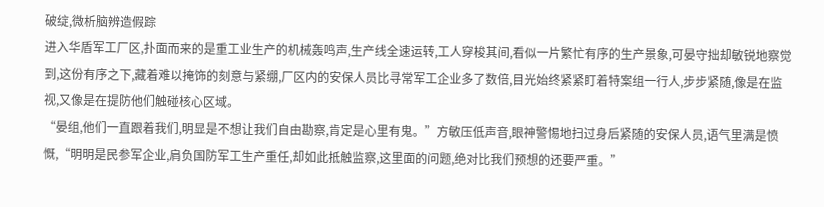破绽,微析脑辨造假踪
进入华盾军工厂区,扑面而来的是重工业生产的机械轰鸣声,生产线全速运转,工人穿梭其间,看似一片繁忙有序的生产景象,可晏守拙却敏锐地察觉到,这份有序之下,藏着难以掩饰的刻意与紧绷,厂区内的安保人员比寻常军工企业多了数倍,目光始终紧紧盯着特案组一行人,步步紧随,像是在监视,又像是在提防他们触碰核心区域。
“晏组,他们一直跟着我们,明显是不想让我们自由勘察,肯定是心里有鬼。”方敏压低声音,眼神警惕地扫过身后紧随的安保人员,语气里满是愤慨,“明明是民参军企业,肩负国防军工生产重任,却如此抵触监察,这里面的问题,绝对比我们预想的还要严重。”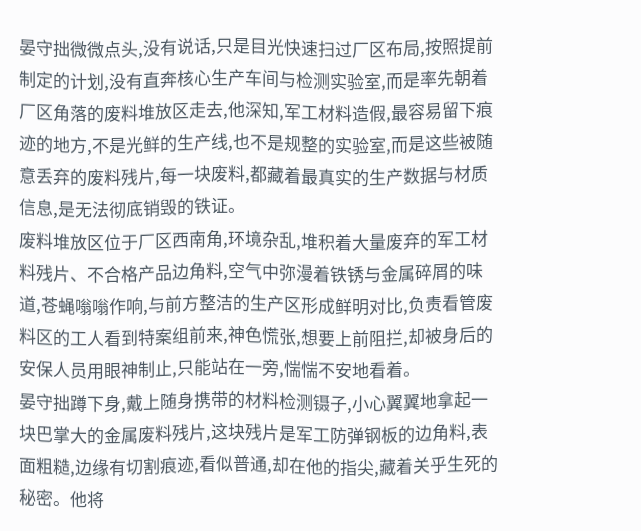晏守拙微微点头,没有说话,只是目光快速扫过厂区布局,按照提前制定的计划,没有直奔核心生产车间与检测实验室,而是率先朝着厂区角落的废料堆放区走去,他深知,军工材料造假,最容易留下痕迹的地方,不是光鲜的生产线,也不是规整的实验室,而是这些被随意丢弃的废料残片,每一块废料,都藏着最真实的生产数据与材质信息,是无法彻底销毁的铁证。
废料堆放区位于厂区西南角,环境杂乱,堆积着大量废弃的军工材料残片、不合格产品边角料,空气中弥漫着铁锈与金属碎屑的味道,苍蝇嗡嗡作响,与前方整洁的生产区形成鲜明对比,负责看管废料区的工人看到特案组前来,神色慌张,想要上前阻拦,却被身后的安保人员用眼神制止,只能站在一旁,惴惴不安地看着。
晏守拙蹲下身,戴上随身携带的材料检测镊子,小心翼翼地拿起一块巴掌大的金属废料残片,这块残片是军工防弹钢板的边角料,表面粗糙,边缘有切割痕迹,看似普通,却在他的指尖,藏着关乎生死的秘密。他将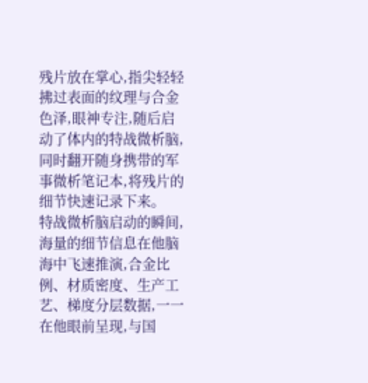残片放在掌心,指尖轻轻拂过表面的纹理与合金色泽,眼神专注,随后启动了体内的特战微析脑,同时翻开随身携带的军事微析笔记本,将残片的细节快速记录下来。
特战微析脑启动的瞬间,海量的细节信息在他脑海中飞速推演,合金比例、材质密度、生产工艺、梯度分层数据,一一在他眼前呈现,与国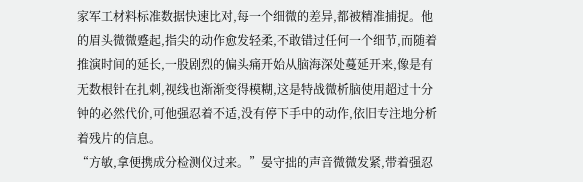家军工材料标准数据快速比对,每一个细微的差异,都被精准捕捉。他的眉头微微蹙起,指尖的动作愈发轻柔,不敢错过任何一个细节,而随着推演时间的延长,一股剧烈的偏头痛开始从脑海深处蔓延开来,像是有无数根针在扎刺,视线也渐渐变得模糊,这是特战微析脑使用超过十分钟的必然代价,可他强忍着不适,没有停下手中的动作,依旧专注地分析着残片的信息。
“方敏,拿便携成分检测仪过来。”晏守拙的声音微微发紧,带着强忍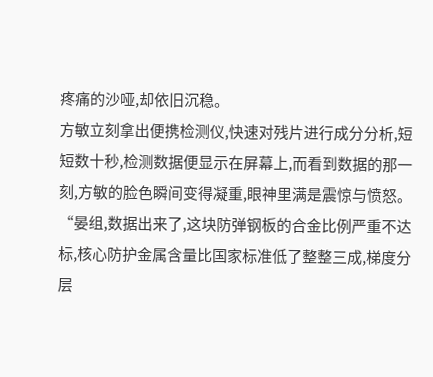疼痛的沙哑,却依旧沉稳。
方敏立刻拿出便携检测仪,快速对残片进行成分分析,短短数十秒,检测数据便显示在屏幕上,而看到数据的那一刻,方敏的脸色瞬间变得凝重,眼神里满是震惊与愤怒。
“晏组,数据出来了,这块防弹钢板的合金比例严重不达标,核心防护金属含量比国家标准低了整整三成,梯度分层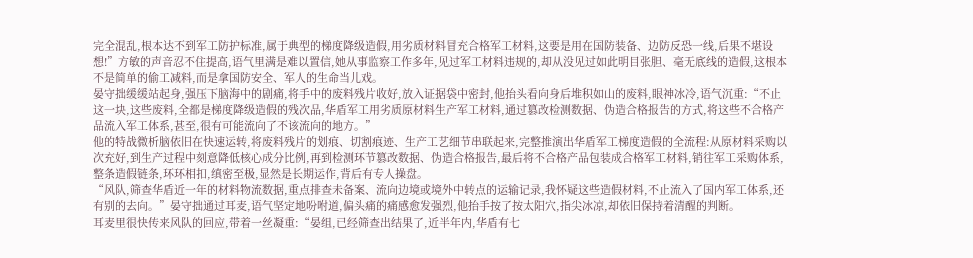完全混乱,根本达不到军工防护标准,属于典型的梯度降级造假,用劣质材料冒充合格军工材料,这要是用在国防装备、边防反恐一线,后果不堪设想!”方敏的声音忍不住提高,语气里满是难以置信,她从事监察工作多年,见过军工材料违规的,却从没见过如此明目张胆、毫无底线的造假,这根本不是简单的偷工减料,而是拿国防安全、军人的生命当儿戏。
晏守拙缓缓站起身,强压下脑海中的剧痛,将手中的废料残片收好,放入证据袋中密封,他抬头看向身后堆积如山的废料,眼神冰冷,语气沉重:“不止这一块,这些废料,全都是梯度降级造假的残次品,华盾军工用劣质原材料生产军工材料,通过篡改检测数据、伪造合格报告的方式,将这些不合格产品流入军工体系,甚至,很有可能流向了不该流向的地方。”
他的特战微析脑依旧在快速运转,将废料残片的划痕、切割痕迹、生产工艺细节串联起来,完整推演出华盾军工梯度造假的全流程:从原材料采购以次充好,到生产过程中刻意降低核心成分比例,再到检测环节篡改数据、伪造合格报告,最后将不合格产品包装成合格军工材料,销往军工采购体系,整条造假链条,环环相扣,缜密至极,显然是长期运作,背后有专人操盘。
“风队,筛查华盾近一年的材料物流数据,重点排查未备案、流向边境或境外中转点的运输记录,我怀疑这些造假材料,不止流入了国内军工体系,还有别的去向。”晏守拙通过耳麦,语气坚定地吩咐道,偏头痛的痛感愈发强烈,他抬手按了按太阳穴,指尖冰凉,却依旧保持着清醒的判断。
耳麦里很快传来风队的回应,带着一丝凝重:“晏组,已经筛查出结果了,近半年内,华盾有七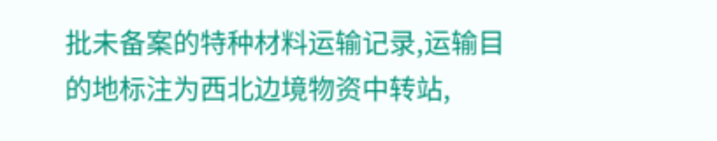批未备案的特种材料运输记录,运输目的地标注为西北边境物资中转站,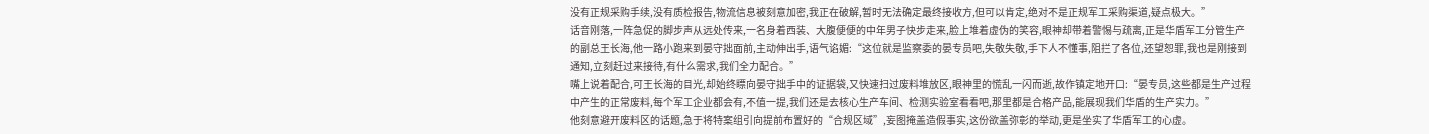没有正规采购手续,没有质检报告,物流信息被刻意加密,我正在破解,暂时无法确定最终接收方,但可以肯定,绝对不是正规军工采购渠道,疑点极大。”
话音刚落,一阵急促的脚步声从远处传来,一名身着西装、大腹便便的中年男子快步走来,脸上堆着虚伪的笑容,眼神却带着警惕与疏离,正是华盾军工分管生产的副总王长海,他一路小跑来到晏守拙面前,主动伸出手,语气谄媚:“这位就是监察委的晏专员吧,失敬失敬,手下人不懂事,阻拦了各位,还望恕罪,我也是刚接到通知,立刻赶过来接待,有什么需求,我们全力配合。”
嘴上说着配合,可王长海的目光,却始终瞟向晏守拙手中的证据袋,又快速扫过废料堆放区,眼神里的慌乱一闪而逝,故作镇定地开口:“晏专员,这些都是生产过程中产生的正常废料,每个军工企业都会有,不值一提,我们还是去核心生产车间、检测实验室看看吧,那里都是合格产品,能展现我们华盾的生产实力。”
他刻意避开废料区的话题,急于将特案组引向提前布置好的“合规区域”,妄图掩盖造假事实,这份欲盖弥彰的举动,更是坐实了华盾军工的心虚。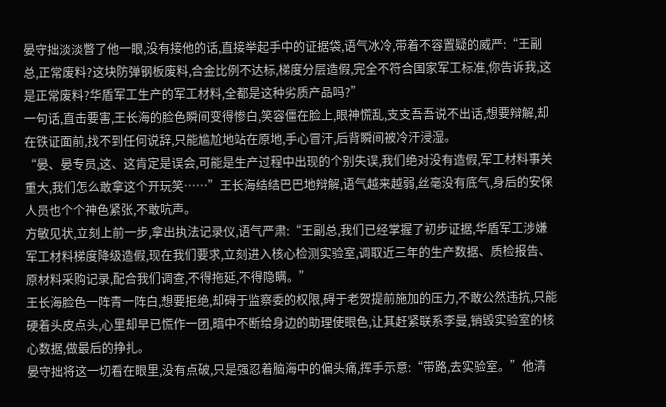晏守拙淡淡瞥了他一眼,没有接他的话,直接举起手中的证据袋,语气冰冷,带着不容置疑的威严:“王副总,正常废料?这块防弹钢板废料,合金比例不达标,梯度分层造假,完全不符合国家军工标准,你告诉我,这是正常废料?华盾军工生产的军工材料,全都是这种劣质产品吗?”
一句话,直击要害,王长海的脸色瞬间变得惨白,笑容僵在脸上,眼神慌乱,支支吾吾说不出话,想要辩解,却在铁证面前,找不到任何说辞,只能尴尬地站在原地,手心冒汗,后背瞬间被冷汗浸湿。
“晏、晏专员,这、这肯定是误会,可能是生产过程中出现的个别失误,我们绝对没有造假,军工材料事关重大,我们怎么敢拿这个开玩笑……”王长海结结巴巴地辩解,语气越来越弱,丝毫没有底气,身后的安保人员也个个神色紧张,不敢吭声。
方敏见状,立刻上前一步,拿出执法记录仪,语气严肃:“王副总,我们已经掌握了初步证据,华盾军工涉嫌军工材料梯度降级造假,现在我们要求,立刻进入核心检测实验室,调取近三年的生产数据、质检报告、原材料采购记录,配合我们调查,不得拖延,不得隐瞒。”
王长海脸色一阵青一阵白,想要拒绝,却碍于监察委的权限,碍于老贺提前施加的压力,不敢公然违抗,只能硬着头皮点头,心里却早已慌作一团,暗中不断给身边的助理使眼色,让其赶紧联系李曼,销毁实验室的核心数据,做最后的挣扎。
晏守拙将这一切看在眼里,没有点破,只是强忍着脑海中的偏头痛,挥手示意:“带路,去实验室。”他清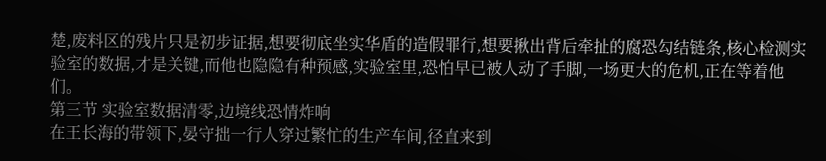楚,废料区的残片只是初步证据,想要彻底坐实华盾的造假罪行,想要揪出背后牵扯的腐恐勾结链条,核心检测实验室的数据,才是关键,而他也隐隐有种预感,实验室里,恐怕早已被人动了手脚,一场更大的危机,正在等着他们。
第三节 实验室数据清零,边境线恐情炸响
在王长海的带领下,晏守拙一行人穿过繁忙的生产车间,径直来到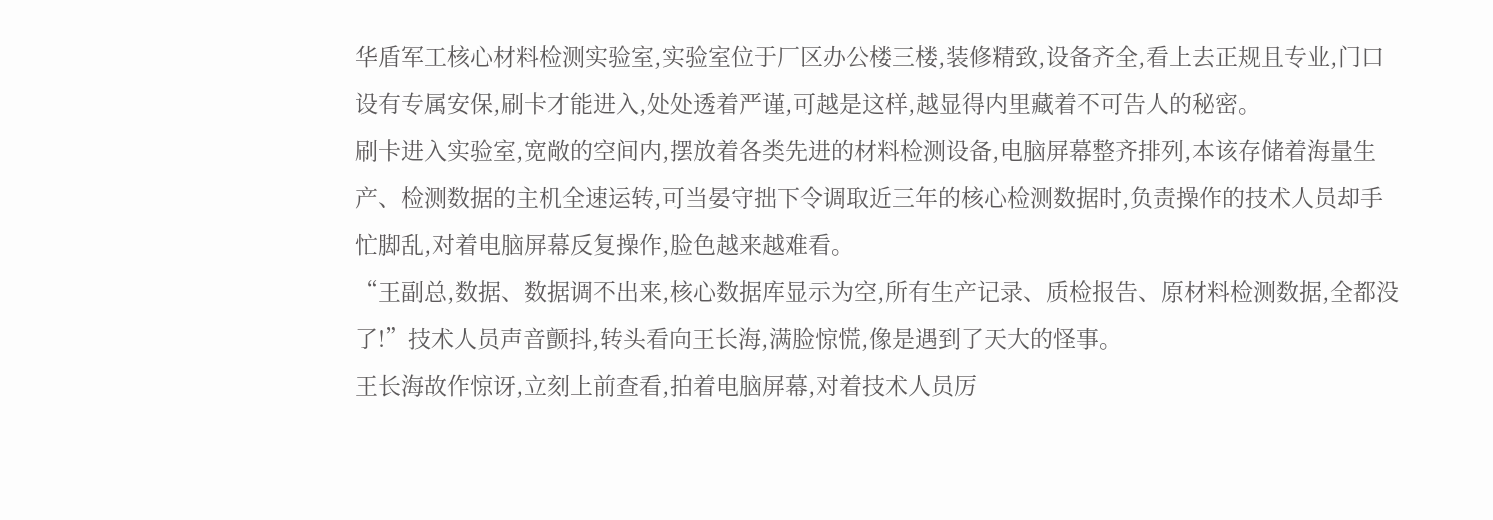华盾军工核心材料检测实验室,实验室位于厂区办公楼三楼,装修精致,设备齐全,看上去正规且专业,门口设有专属安保,刷卡才能进入,处处透着严谨,可越是这样,越显得内里藏着不可告人的秘密。
刷卡进入实验室,宽敞的空间内,摆放着各类先进的材料检测设备,电脑屏幕整齐排列,本该存储着海量生产、检测数据的主机全速运转,可当晏守拙下令调取近三年的核心检测数据时,负责操作的技术人员却手忙脚乱,对着电脑屏幕反复操作,脸色越来越难看。
“王副总,数据、数据调不出来,核心数据库显示为空,所有生产记录、质检报告、原材料检测数据,全都没了!”技术人员声音颤抖,转头看向王长海,满脸惊慌,像是遇到了天大的怪事。
王长海故作惊讶,立刻上前查看,拍着电脑屏幕,对着技术人员厉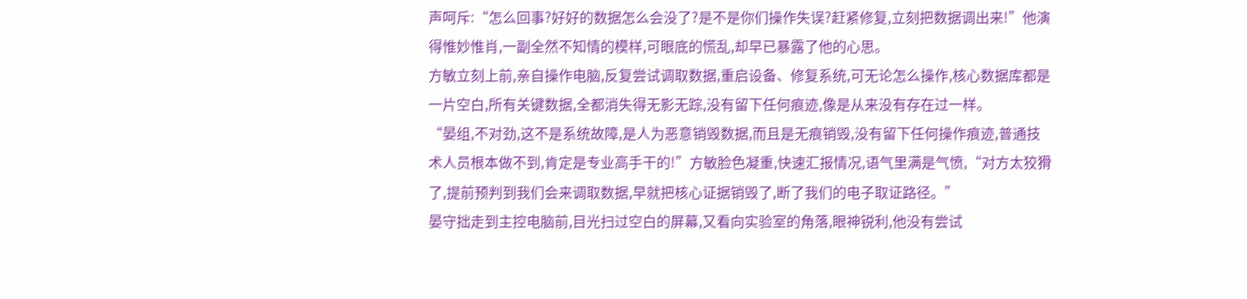声呵斥:“怎么回事?好好的数据怎么会没了?是不是你们操作失误?赶紧修复,立刻把数据调出来!”他演得惟妙惟肖,一副全然不知情的模样,可眼底的慌乱,却早已暴露了他的心思。
方敏立刻上前,亲自操作电脑,反复尝试调取数据,重启设备、修复系统,可无论怎么操作,核心数据库都是一片空白,所有关键数据,全都消失得无影无踪,没有留下任何痕迹,像是从来没有存在过一样。
“晏组,不对劲,这不是系统故障,是人为恶意销毁数据,而且是无痕销毁,没有留下任何操作痕迹,普通技术人员根本做不到,肯定是专业高手干的!”方敏脸色凝重,快速汇报情况,语气里满是气愤,“对方太狡猾了,提前预判到我们会来调取数据,早就把核心证据销毁了,断了我们的电子取证路径。”
晏守拙走到主控电脑前,目光扫过空白的屏幕,又看向实验室的角落,眼神锐利,他没有尝试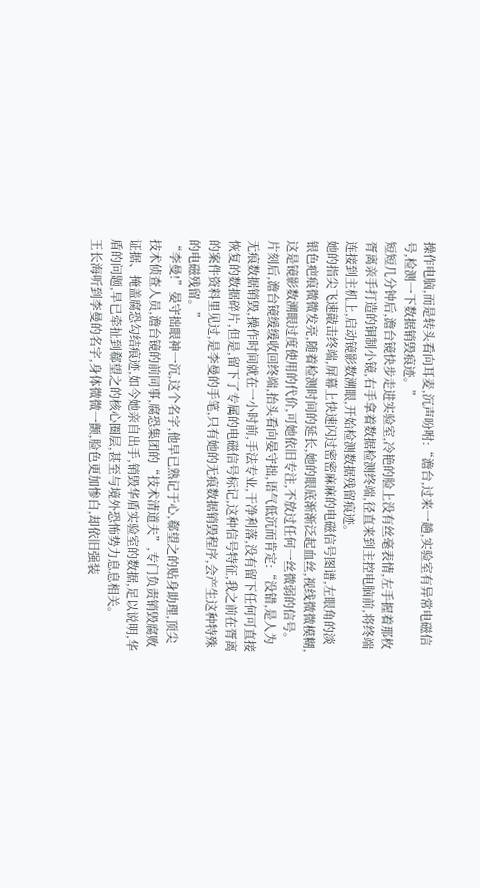操作电脑,而是转头看向耳麦,沉声吩咐:“澹台,过来一趟,实验室有异常电磁信号,检测一下数据销毁痕迹。”
短短几分钟后,澹台镜快步走进实验室,冷艳的脸上没有丝毫表情,左手握着那枚胥离亲手打造的铜制小镜,右手拿着数据检测终端,径直来到主控电脑前,将终端连接到主机上,启动镜影数溯眼,开始检测数据残留痕迹。
她的指尖飞速敲击终端,屏幕上快速闪过密密麻麻的电磁信号图谱,左眼角的淡银色疤痕微微发亮,随着检测时间的延长,她的眼底渐渐泛起血丝,视线微微模糊,这是镜影数溯眼过度使用的代价,可她依旧专注,不放过任何一丝微弱的信号。
片刻后,澹台镜缓缓收回终端,抬头看向晏守拙,语气低沉而肯定:“没错,是人为无痕数据销毁,操作时间就在一小时前,手法专业,干净利落,没有留下任何可直接恢复的数据碎片,但是,留下了专属的电磁信号标记,这种信号特征,我之前在胥离的案件资料里见过,是李曼的手笔,只有她的无痕数据销毁程序,会产生这种特殊的电磁残留。”
“李曼!”晏守拙眼神一沉,这个名字,他早已熟记于心,郗望之的贴身助理,顶尖技术侦查人员,澹台镜的前同事,腐恐集团的“技术清道夫”,专门负责销毁腐败证据、掩盖腐恐勾结痕迹,如今她亲自出手,销毁华盾实验室的数据,足以说明,华盾的问题,早已牵扯到郗望之的核心圈层,甚至与境外恐怖势力息息相关。
王长海听到李曼的名字,身体微微一颤,脸色更加惨白,却依旧强装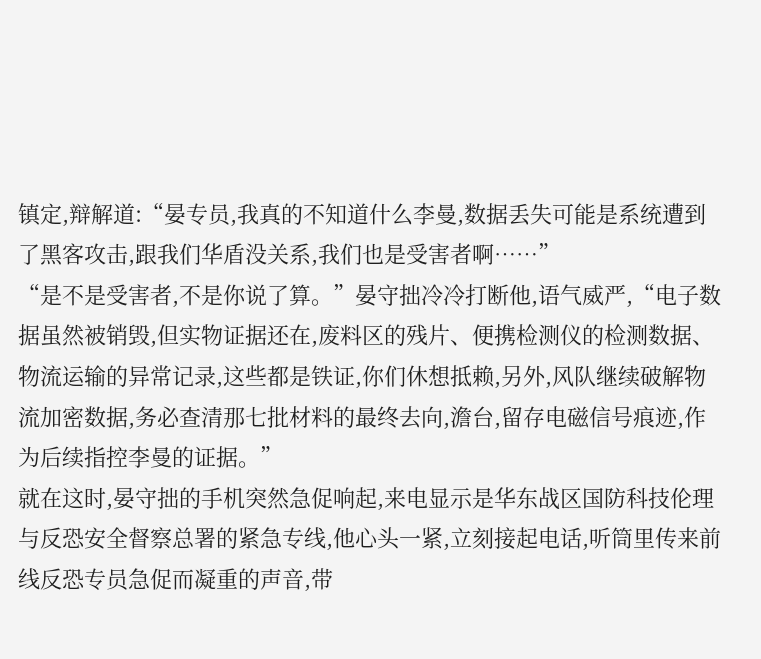镇定,辩解道:“晏专员,我真的不知道什么李曼,数据丢失可能是系统遭到了黑客攻击,跟我们华盾没关系,我们也是受害者啊……”
“是不是受害者,不是你说了算。”晏守拙冷冷打断他,语气威严,“电子数据虽然被销毁,但实物证据还在,废料区的残片、便携检测仪的检测数据、物流运输的异常记录,这些都是铁证,你们休想抵赖,另外,风队继续破解物流加密数据,务必查清那七批材料的最终去向,澹台,留存电磁信号痕迹,作为后续指控李曼的证据。”
就在这时,晏守拙的手机突然急促响起,来电显示是华东战区国防科技伦理与反恐安全督察总署的紧急专线,他心头一紧,立刻接起电话,听筒里传来前线反恐专员急促而凝重的声音,带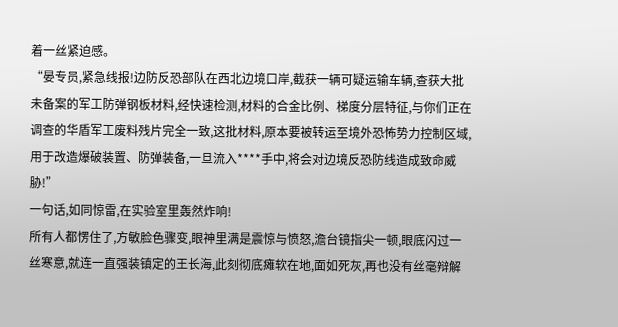着一丝紧迫感。
“晏专员,紧急线报!边防反恐部队在西北边境口岸,截获一辆可疑运输车辆,查获大批未备案的军工防弹钢板材料,经快速检测,材料的合金比例、梯度分层特征,与你们正在调查的华盾军工废料残片完全一致,这批材料,原本要被转运至境外恐怖势力控制区域,用于改造爆破装置、防弹装备,一旦流入****手中,将会对边境反恐防线造成致命威胁!”
一句话,如同惊雷,在实验室里轰然炸响!
所有人都愣住了,方敏脸色骤变,眼神里满是震惊与愤怒,澹台镜指尖一顿,眼底闪过一丝寒意,就连一直强装镇定的王长海,此刻彻底瘫软在地,面如死灰,再也没有丝毫辩解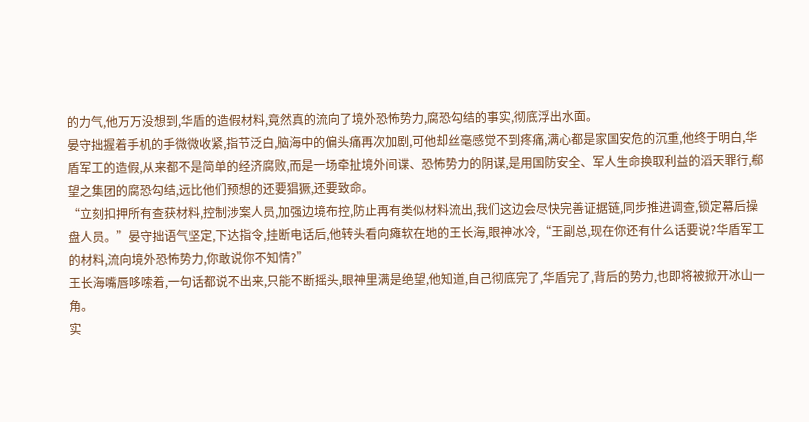的力气,他万万没想到,华盾的造假材料,竟然真的流向了境外恐怖势力,腐恐勾结的事实,彻底浮出水面。
晏守拙握着手机的手微微收紧,指节泛白,脑海中的偏头痛再次加剧,可他却丝毫感觉不到疼痛,满心都是家国安危的沉重,他终于明白,华盾军工的造假,从来都不是简单的经济腐败,而是一场牵扯境外间谍、恐怖势力的阴谋,是用国防安全、军人生命换取利益的滔天罪行,郗望之集团的腐恐勾结,远比他们预想的还要猖獗,还要致命。
“立刻扣押所有查获材料,控制涉案人员,加强边境布控,防止再有类似材料流出,我们这边会尽快完善证据链,同步推进调查,锁定幕后操盘人员。”晏守拙语气坚定,下达指令,挂断电话后,他转头看向瘫软在地的王长海,眼神冰冷,“王副总,现在你还有什么话要说?华盾军工的材料,流向境外恐怖势力,你敢说你不知情?”
王长海嘴唇哆嗦着,一句话都说不出来,只能不断摇头,眼神里满是绝望,他知道,自己彻底完了,华盾完了,背后的势力,也即将被掀开冰山一角。
实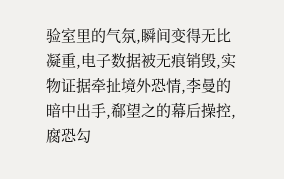验室里的气氛,瞬间变得无比凝重,电子数据被无痕销毁,实物证据牵扯境外恐情,李曼的暗中出手,郗望之的幕后操控,腐恐勾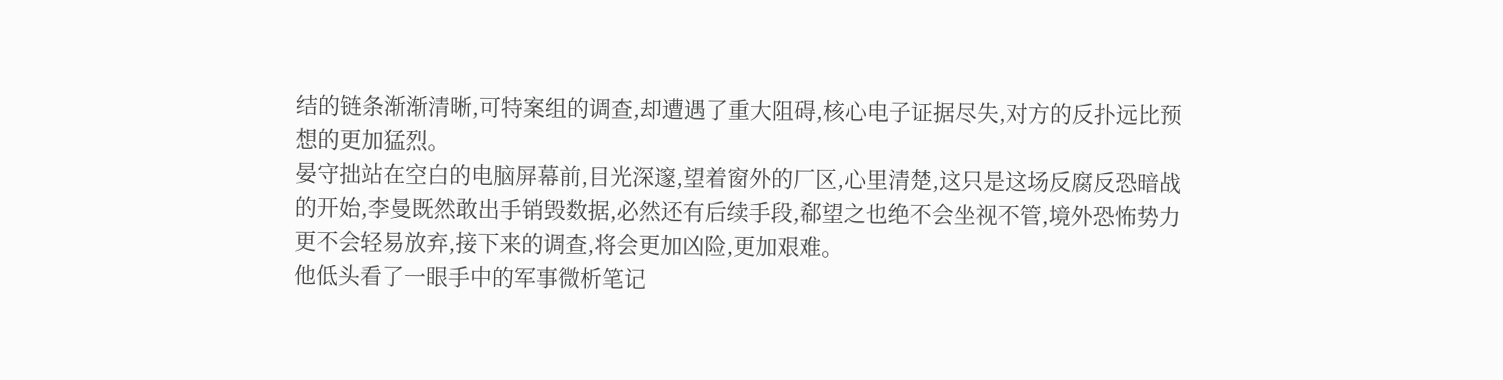结的链条渐渐清晰,可特案组的调查,却遭遇了重大阻碍,核心电子证据尽失,对方的反扑远比预想的更加猛烈。
晏守拙站在空白的电脑屏幕前,目光深邃,望着窗外的厂区,心里清楚,这只是这场反腐反恐暗战的开始,李曼既然敢出手销毁数据,必然还有后续手段,郗望之也绝不会坐视不管,境外恐怖势力更不会轻易放弃,接下来的调查,将会更加凶险,更加艰难。
他低头看了一眼手中的军事微析笔记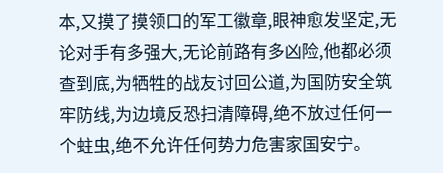本,又摸了摸领口的军工徽章,眼神愈发坚定,无论对手有多强大,无论前路有多凶险,他都必须查到底,为牺牲的战友讨回公道,为国防安全筑牢防线,为边境反恐扫清障碍,绝不放过任何一个蛀虫,绝不允许任何势力危害家国安宁。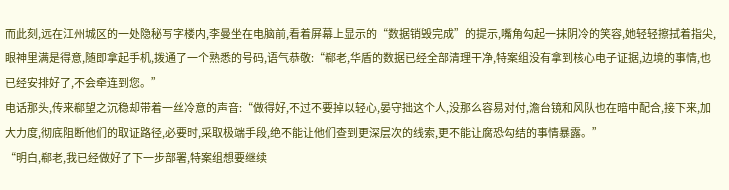而此刻,远在江州城区的一处隐秘写字楼内,李曼坐在电脑前,看着屏幕上显示的“数据销毁完成”的提示,嘴角勾起一抹阴冷的笑容,她轻轻擦拭着指尖,眼神里满是得意,随即拿起手机,拨通了一个熟悉的号码,语气恭敬:“郗老,华盾的数据已经全部清理干净,特案组没有拿到核心电子证据,边境的事情,也已经安排好了,不会牵连到您。”
电话那头,传来郗望之沉稳却带着一丝冷意的声音:“做得好,不过不要掉以轻心,晏守拙这个人,没那么容易对付,澹台镜和风队也在暗中配合,接下来,加大力度,彻底阻断他们的取证路径,必要时,采取极端手段,绝不能让他们查到更深层次的线索,更不能让腐恐勾结的事情暴露。”
“明白,郗老,我已经做好了下一步部署,特案组想要继续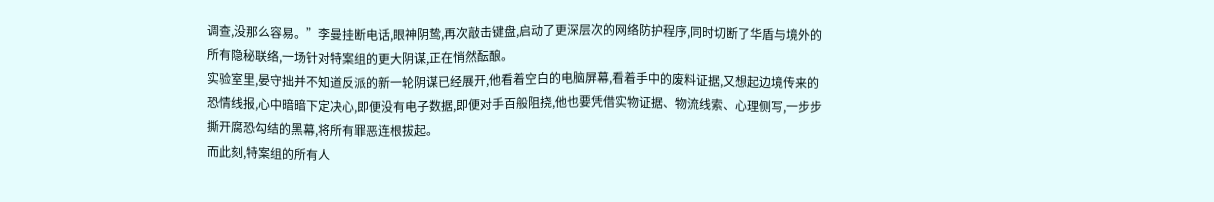调查,没那么容易。”李曼挂断电话,眼神阴鸷,再次敲击键盘,启动了更深层次的网络防护程序,同时切断了华盾与境外的所有隐秘联络,一场针对特案组的更大阴谋,正在悄然酝酿。
实验室里,晏守拙并不知道反派的新一轮阴谋已经展开,他看着空白的电脑屏幕,看着手中的废料证据,又想起边境传来的恐情线报,心中暗暗下定决心,即便没有电子数据,即便对手百般阻挠,他也要凭借实物证据、物流线索、心理侧写,一步步撕开腐恐勾结的黑幕,将所有罪恶连根拔起。
而此刻,特案组的所有人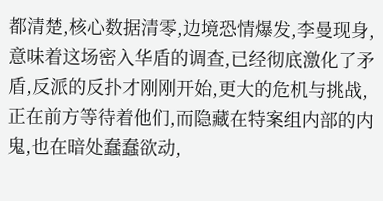都清楚,核心数据清零,边境恐情爆发,李曼现身,意味着这场密入华盾的调查,已经彻底激化了矛盾,反派的反扑才刚刚开始,更大的危机与挑战,正在前方等待着他们,而隐藏在特案组内部的内鬼,也在暗处蠢蠢欲动,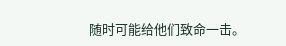随时可能给他们致命一击。